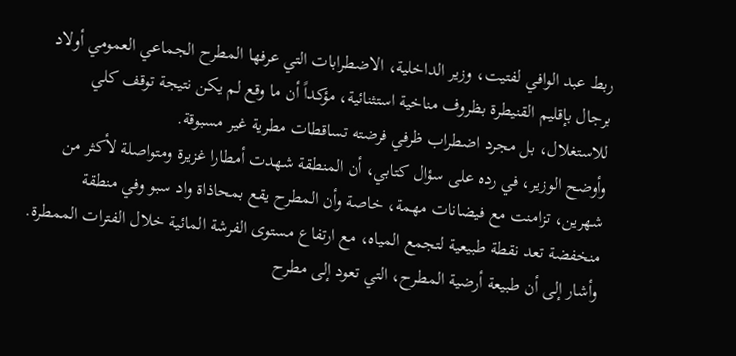ربط عبد الوافي لفتيت، وزير الداخلية، الاضطرابات التي عرفها المطرح الجماعي العمومي أولاد برجال بإقليم القنيطرة بظروف مناخية استثنائية، مؤكداً أن ما وقع لم يكن نتيجة توقف كلي للاستغلال، بل مجرد اضطراب ظرفي فرضته تساقطات مطرية غير مسبوقة.
وأوضح الوزير، في رده على سؤال كتابي، أن المنطقة شهدت أمطارا غزيرة ومتواصلة لأكثر من شهرين، تزامنت مع فيضانات مهمة، خاصة وأن المطرح يقع بمحاذاة واد سبو وفي منطقة منخفضة تعد نقطة طبيعية لتجمع المياه، مع ارتفاع مستوى الفرشة المائية خلال الفترات الممطرة.
وأشار إلى أن طبيعة أرضية المطرح، التي تعود إلى مطرح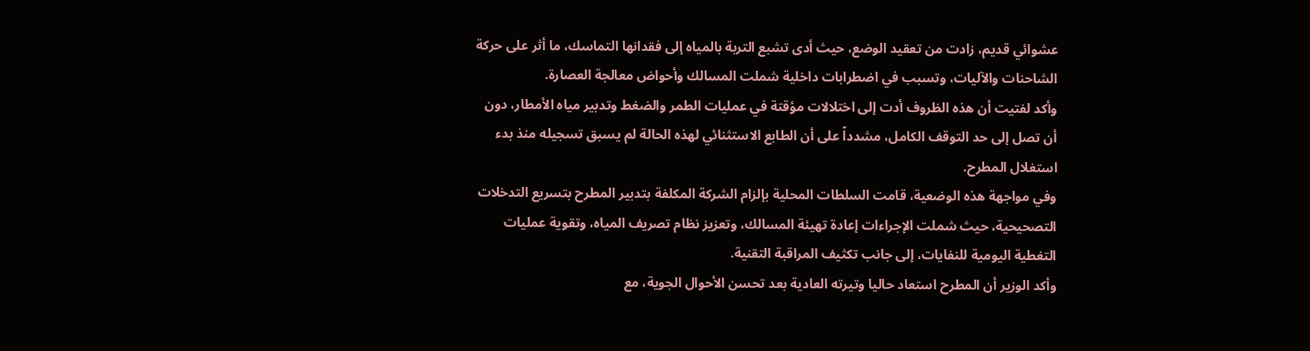عشوائي قديم، زادت من تعقيد الوضع، حيث أدى تشبع التربة بالمياه إلى فقدانها التماسك، ما أثر على حركة الشاحنات والآليات، وتسبب في اضطرابات داخلية شملت المسالك وأحواض معالجة العصارة.
وأكد لفتيت أن هذه الظروف أدت إلى اختلالات مؤقتة في عمليات الطمر والضغط وتدبير مياه الأمطار، دون أن تصل إلى حد التوقف الكامل، مشدداً على أن الطابع الاستثنائي لهذه الحالة لم يسبق تسجيله منذ بدء استغلال المطرح.
وفي مواجهة هذه الوضعية، قامت السلطات المحلية بإلزام الشركة المكلفة بتدبير المطرح بتسريع التدخلات التصحيحية، حيث شملت الإجراءات إعادة تهيئة المسالك، وتعزيز نظام تصريف المياه، وتقوية عمليات التغطية اليومية للنفايات، إلى جانب تكثيف المراقبة التقنية.
وأكد الوزير أن المطرح استعاد حاليا وتيرته العادية بعد تحسن الأحوال الجوية، مع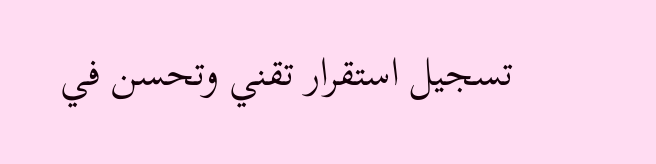تسجيل استقرار تقني وتحسن في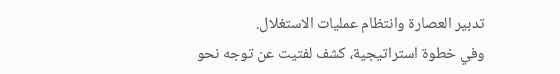تدبير العصارة وانتظام عمليات الاستغلال.
وفي خطوة استراتيجية، كشف لفتيت عن توجه نحو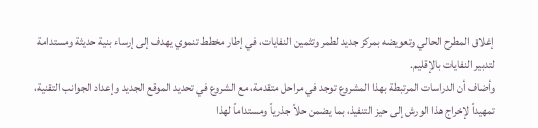إغلاق المطرح الحالي وتعويضه بمركز جديد لطمر وتثمين النفايات، في إطار مخطط تنموي يهدف إلى إرساء بنية حديثة ومستدامة لتدبير النفايات بالإقليم.
وأضاف أن الدراسات المرتبطة بهذا المشروع توجد في مراحل متقدمة، مع الشروع في تحديد الموقع الجديد وإعداد الجوانب التقنية، تمهيداً لإخراج هذا الورش إلى حيز التنفيذ، بما يضمن حلاً جذرياً ومستداماً لهذا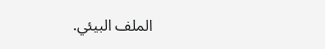الملف البيئي.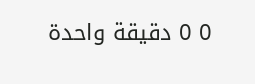0 0 دقيقة واحدة